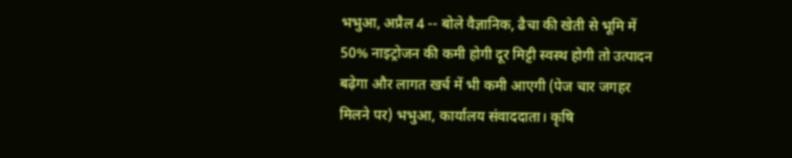भभुआ, अप्रैल 4 -- बोले वैज्ञानिक, ढैचा की खेती से भूमि में 50% नाइट्रोजन की कमी होगी दूर मिट्टी स्वस्थ होगी तो उत्पादन बढ़ेगा और लागत खर्च में भी कमी आएगी (पेज चार जगहर मिलने पर) भभुआ, कार्यालय संवाददाता। कृषि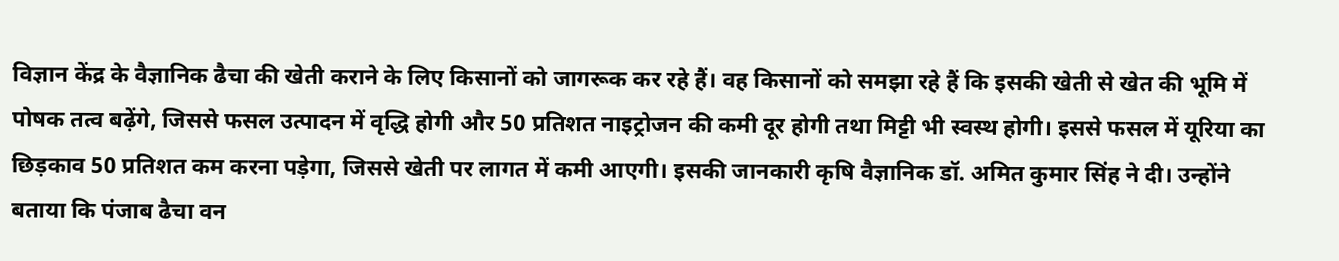विज्ञान केंद्र के वैज्ञानिक ढैचा की खेती कराने के लिए किसानों को जागरूक कर रहे हैं। वह किसानों को समझा रहे हैं कि इसकी खेती से खेत की भूमि में पोषक तत्व बढ़ेंगे, जिससे फसल उत्पादन में वृद्धि होगी और 50 प्रतिशत नाइट्रोजन की कमी दूर होगी तथा मिट्टी भी स्वस्थ होगी। इससे फसल में यूरिया का छिड़काव 50 प्रतिशत कम करना पड़ेगा, जिससे खेती पर लागत में कमी आएगी। इसकी जानकारी कृषि वैज्ञानिक डॉ. अमित कुमार सिंह ने दी। उन्होंने बताया कि पंजाब ढैचा वन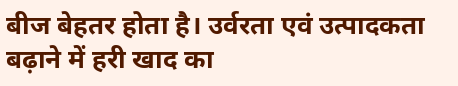बीज बेहतर होता है। उर्वरता एवं उत्पादकता बढ़ाने में हरी खाद का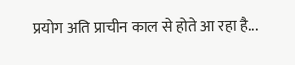प्रयोग अति प्राचीन काल से होते आ रहा है...